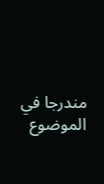مندرجا في الموضوع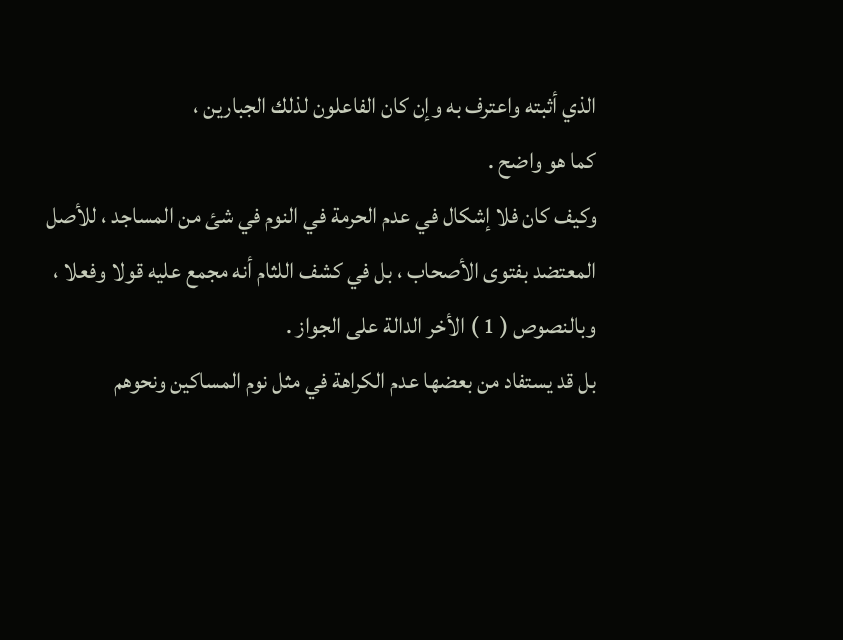الذي أثبته واعترف به وإن كان الفاعلون لذلك الجبارين ،
كما هو واضح .
وكيف كان فلا إشكال في عدم الحرمة في النوم في شئ من المساجد ، للأصل
المعتضد بفتوى الأصحاب ، بل في كشف اللثام أنه مجمع عليه قولا وفعلا ،
وبالنصوص ( 1 ) الأخر الدالة على الجواز .
بل قد يستفاد من بعضها عدم الكراهة في مثل نوم المساكين ونحوهم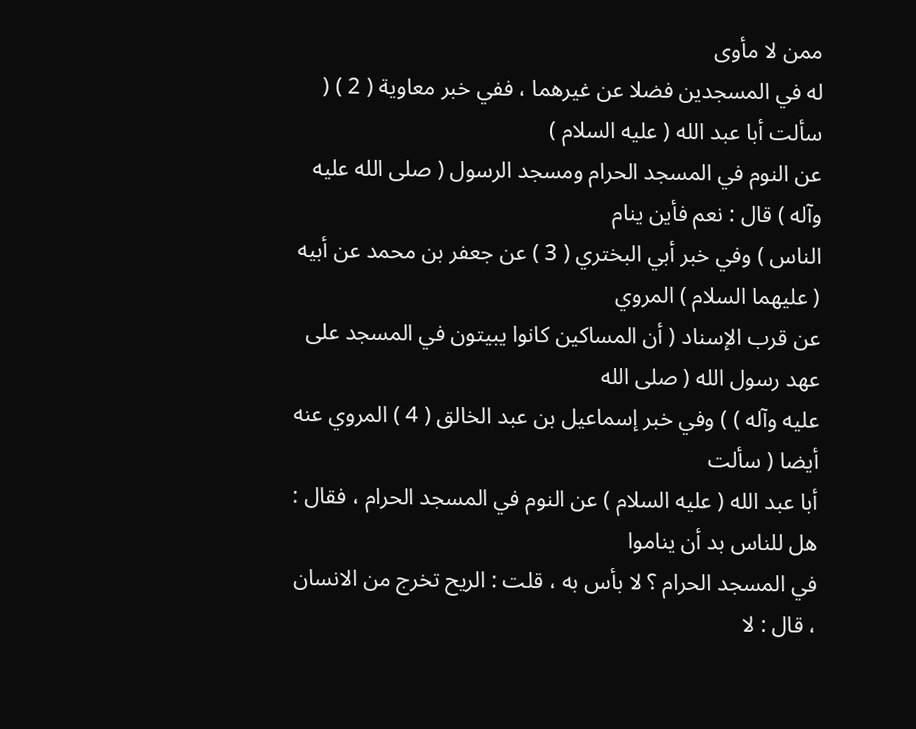ممن لا مأوى
له في المسجدين فضلا عن غيرهما ، ففي خبر معاوية ( 2 ) ( سألت أبا عبد الله ( عليه السلام )
عن النوم في المسجد الحرام ومسجد الرسول ( صلى الله عليه وآله ) قال : نعم فأين ينام
الناس ) وفي خبر أبي البختري ( 3 ) عن جعفر بن محمد عن أبيه ( عليهما السلام ) المروي
عن قرب الإسناد ( أن المساكين كانوا يبيتون في المسجد على عهد رسول الله ( صلى الله
عليه وآله ) ) وفي خبر إسماعيل بن عبد الخالق ( 4 ) المروي عنه أيضا ( سألت
أبا عبد الله ( عليه السلام ) عن النوم في المسجد الحرام ، فقال : هل للناس بد أن يناموا
في المسجد الحرام ؟ لا بأس به ، قلت : الريح تخرج من الانسان ، قال : لا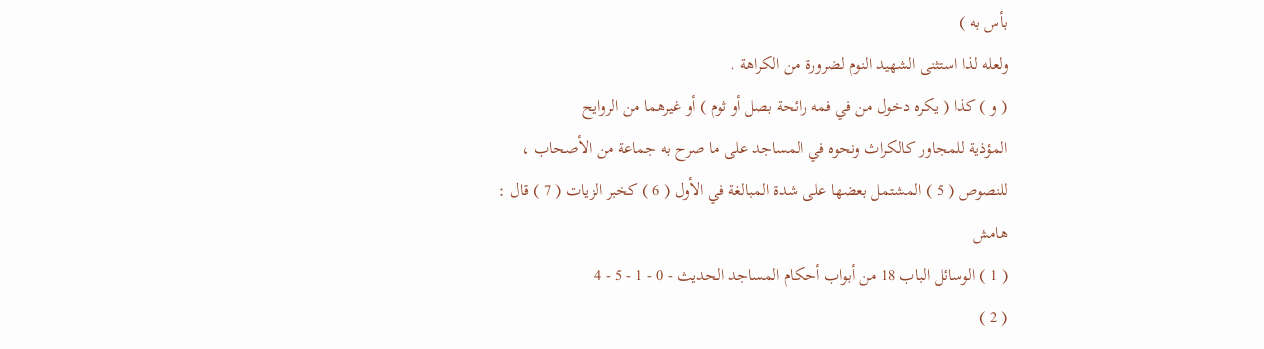بأس به )
ولعله لذا استثنى الشهيد النوم لضرورة من الكراهة .
( و ) كذا ( يكره دخول من في فمه رائحة بصل أو ثوم ) أو غيرهما من الروايح
المؤذية للمجاور كالكراث ونحوه في المساجد على ما صرح به جماعة من الأصحاب ،
للنصوص ( 5 ) المشتمل بعضها على شدة المبالغة في الأول ( 6 ) كخبر الزيات ( 7 ) قال :
هامش
( 1 ) الوسائل الباب 18 من أبواب أحكام المساجد الحديث - 0 - 1 - 5 - 4
( 2 )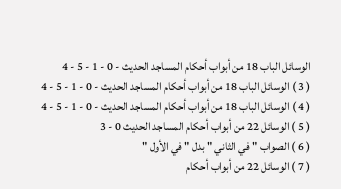الوسائل الباب 18 من أبواب أحكام المساجد الحديث - 0 - 1 - 5 - 4
( 3 ) الوسائل الباب 18 من أبواب أحكام المساجد الحديث - 0 - 1 - 5 - 4
( 4 ) الوسائل الباب 18 من أبواب أحكام المساجد الحديث - 0 - 1 - 5 - 4
( 5 ) الوسائل 22 من أبواب أحكام المساجد الحديث 0 - 3
( 6 ) الصواب " في الثاني " بدل " في الأول "
( 7 ) الوسائل 22 من أبواب أحكام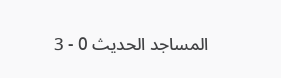المساجد الحديث 0 - 3